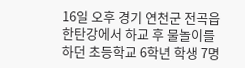16일 오후 경기 연천군 전곡읍 한탄강에서 하교 후 물놀이를 하던 초등학교 6학년 학생 7명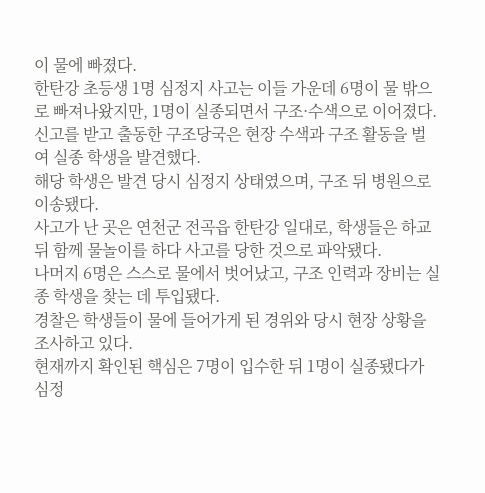이 물에 빠졌다.
한탄강 초등생 1명 심정지 사고는 이들 가운데 6명이 물 밖으로 빠져나왔지만, 1명이 실종되면서 구조·수색으로 이어졌다.
신고를 받고 출동한 구조당국은 현장 수색과 구조 활동을 벌여 실종 학생을 발견했다.
해당 학생은 발견 당시 심정지 상태였으며, 구조 뒤 병원으로 이송됐다.
사고가 난 곳은 연천군 전곡읍 한탄강 일대로, 학생들은 하교 뒤 함께 물놀이를 하다 사고를 당한 것으로 파악됐다.
나머지 6명은 스스로 물에서 벗어났고, 구조 인력과 장비는 실종 학생을 찾는 데 투입됐다.
경찰은 학생들이 물에 들어가게 된 경위와 당시 현장 상황을 조사하고 있다.
현재까지 확인된 핵심은 7명이 입수한 뒤 1명이 실종됐다가 심정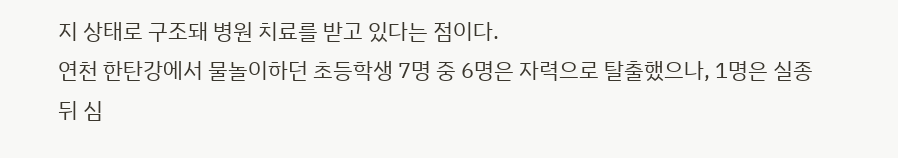지 상태로 구조돼 병원 치료를 받고 있다는 점이다.
연천 한탄강에서 물놀이하던 초등학생 7명 중 6명은 자력으로 탈출했으나, 1명은 실종 뒤 심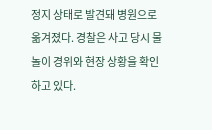정지 상태로 발견돼 병원으로 옮겨졌다. 경찰은 사고 당시 물놀이 경위와 현장 상황을 확인하고 있다.